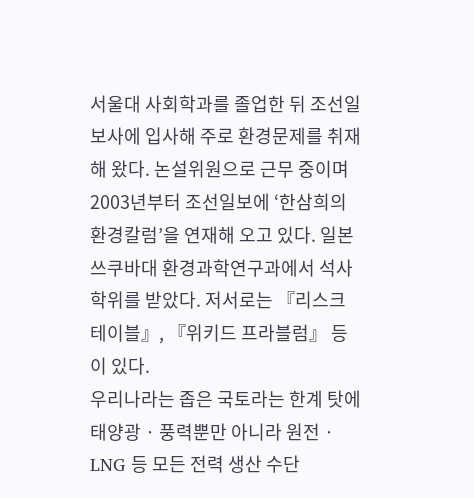서울대 사회학과를 졸업한 뒤 조선일보사에 입사해 주로 환경문제를 취재해 왔다. 논설위원으로 근무 중이며 2003년부터 조선일보에 ‘한삼희의 환경칼럼’을 연재해 오고 있다. 일본 쓰쿠바대 환경과학연구과에서 석사학위를 받았다. 저서로는 『리스크 테이블』, 『위키드 프라블럼』 등이 있다.
우리나라는 좁은 국토라는 한계 탓에 태양광 · 풍력뿐만 아니라 원전 · LNG 등 모든 전력 생산 수단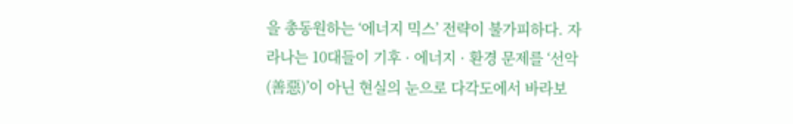을 총동원하는 ‘에너지 믹스’ 전략이 불가피하다. 자라나는 10대들이 기후 · 에너지 · 환경 문제를 ‘선악(善惡)’이 아닌 현실의 눈으로 다각도에서 바라보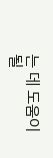는 데 도움이 될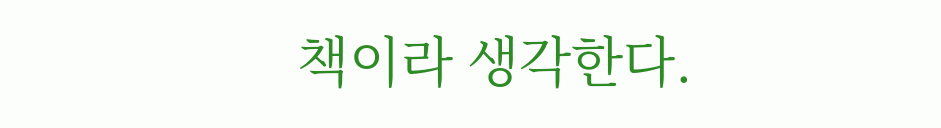책이라 생각한다.